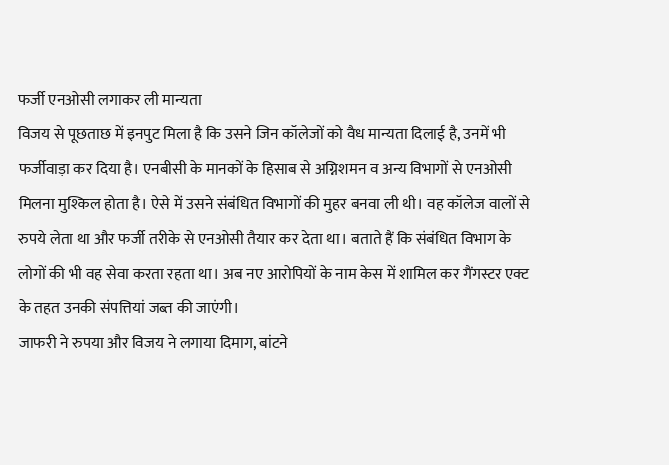फर्जी एनओसी लगाकर ली मान्यता
विजय से पूछताछ में इनपुट मिला है कि उसने जिन कॉलेजों को वैध मान्यता दिलाई है, उनमें भी फर्जीवाड़ा कर दिया है। एनबीसी के मानकों के हिसाब से अग्निशमन व अन्य विभागों से एनओसी मिलना मुश्किल होता है। ऐसे में उसने संबंधित विभागों की मुहर बनवा ली थी। वह कॉलेज वालों से रुपये लेता था और फर्जी तरीके से एनओसी तैयार कर देता था। बताते हैं कि संबंधित विभाग के लोगों की भी वह सेवा करता रहता था। अब नए आरोपियों के नाम केस में शामिल कर गैंगस्टर एक्ट के तहत उनकी संपत्तियां जब्त की जाएंगी।
जाफरी ने रुपया और विजय ने लगाया दिमाग, बांटने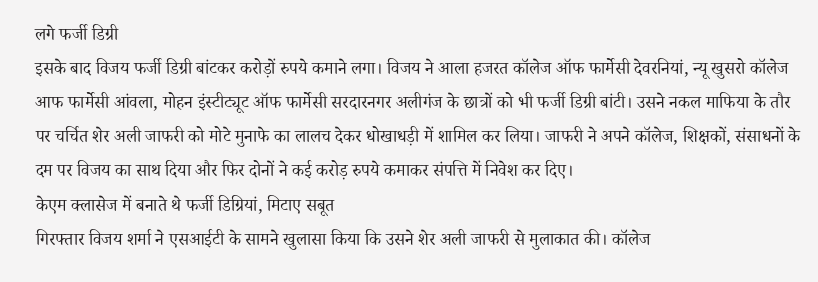लगे फर्जी डिग्री
इसके बाद विजय फर्जी डिग्री बांटकर करोड़ों रुपये कमाने लगा। विजय ने आला हजरत कॉलेज ऑफ फार्मेसी देवरनियां, न्यू खुसरो कॉलेज आफ फार्मेसी आंवला, मोहन इंस्टीट्यूट ऑफ फार्मेसी सरदारनगर अलीगंज के छात्रों को भी फर्जी डिग्री बांटी। उसने नकल माफिया के तौर पर चर्चित शेर अली जाफरी को मोटे मुनाफे का लालच देकर धोखाधड़ी में शामिल कर लिया। जाफरी ने अपने कॉलेज, शिक्षकों, संसाधनों के दम पर विजय का साथ दिया और फिर दोनों ने कई करोड़ रुपये कमाकर संपत्ति में निवेश कर दिए।
केएम क्लासेज में बनाते थे फर्जी डिग्रियां, मिटाए सबूत
गिरफ्तार विजय शर्मा ने एसआईटी के सामने खुलासा किया कि उसने शेर अली जाफरी से मुलाकात की। कॉलेज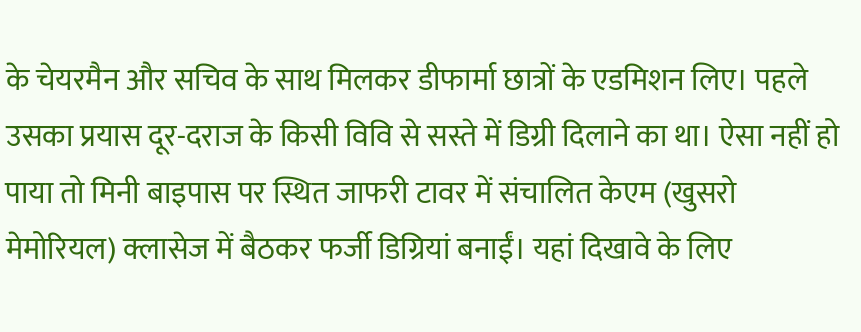के चेयरमैन और सचिव के साथ मिलकर डीफार्मा छात्रों के एडमिशन लिए। पहले उसका प्रयास दूर-दराज के किसी विवि से सस्ते में डिग्री दिलाने का था। ऐसा नहीं हो पाया तो मिनी बाइपास पर स्थित जाफरी टावर में संचालित केएम (खुसरो मेमोरियल) क्लासेज में बैठकर फर्जी डिग्रियां बनाईं। यहां दिखावे के लिए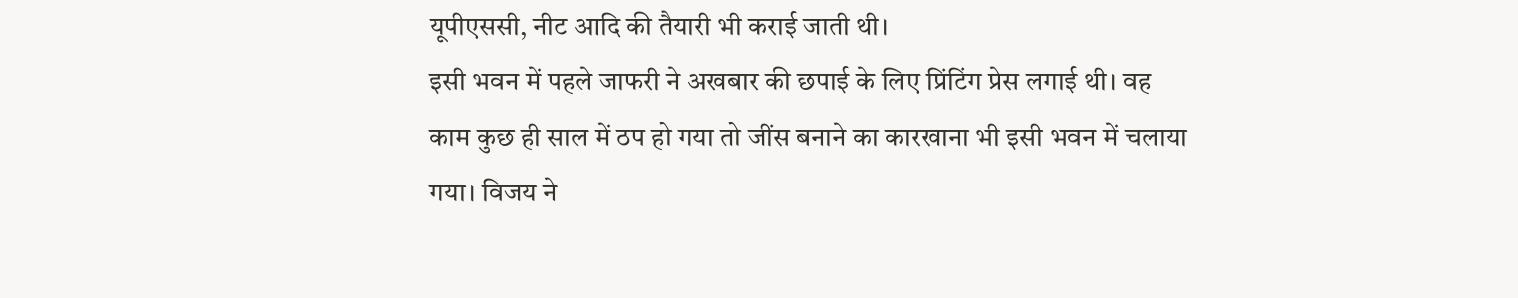यूपीएससी, नीट आदि की तैयारी भी कराई जाती थी।
इसी भवन में पहले जाफरी ने अखबार की छपाई के लिए प्रिंटिंग प्रेस लगाई थी। वह काम कुछ ही साल में ठप हो गया तो जींस बनाने का कारखाना भी इसी भवन में चलाया गया। विजय ने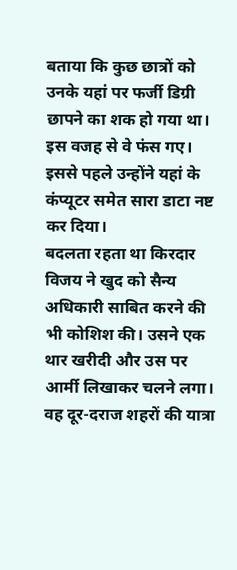बताया कि कुछ छात्रों को उनके यहां पर फर्जी डिग्री छापने का शक हो गया था। इस वजह से वे फंस गए। इससे पहले उन्होंने यहां के कंप्यूटर समेत सारा डाटा नष्ट कर दिया।
बदलता रहता था किरदार
विजय ने खुद को सैन्य अधिकारी साबित करने की भी कोशिश की। उसने एक थार खरीदी और उस पर आर्मी लिखाकर चलने लगा। वह दूर-दराज शहरों की यात्रा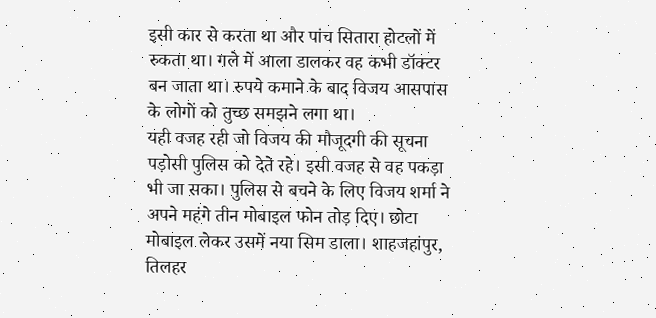इसी कार से करता था और पांच सितारा होटलों में रुकता था। गले में आला डालकर वह कभी डॉक्टर बन जाता था। रुपये कमाने के बाद विजय आसपास के लोगों को तुच्छ समझने लगा था।
यही वजह रही जो विजय की मौजूदगी की सूचना पड़ोसी पुलिस को देते रहे। इसी वजह से वह पकड़ा भी जा सका। पुलिस से बचने के लिए विजय शर्मा ने अपने महंगे तीन मोबाइल फोन तोड़ दिए। छोटा मोबाइल लेकर उसमें नया सिम डाला। शाहजहांपुर, तिलहर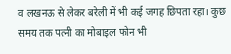व लखनऊ से लेकर बरेली में भी कई जगह छिपता रहा। कुछ समय तक पत्नी का मोबाइल फोन भी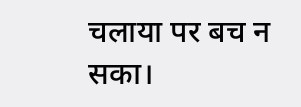चलाया पर बच न सका।